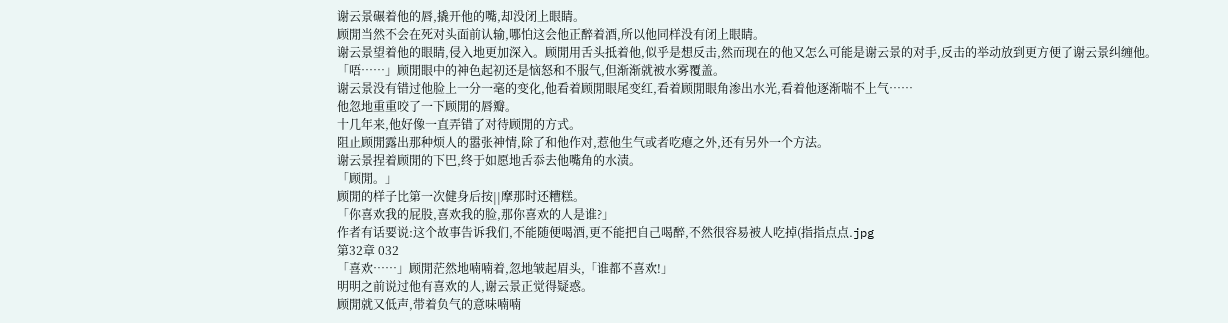谢云景碾着他的唇,撬开他的嘴,却没闭上眼睛。
顾閒当然不会在死对头面前认输,哪怕这会他正醉着酒,所以他同样没有闭上眼睛。
谢云景望着他的眼睛,侵入地更加深入。顾閒用舌头抵着他,似乎是想反击,然而现在的他又怎么可能是谢云景的对手,反击的举动放到更方便了谢云景纠缠他。
「唔……」顾閒眼中的神色起初还是恼怒和不服气,但渐渐就被水雾覆盖。
谢云景没有错过他脸上一分一毫的变化,他看着顾閒眼尾变红,看着顾閒眼角渗出水光,看着他逐渐喘不上气……
他忽地重重咬了一下顾閒的唇瓣。
十几年来,他好像一直弄错了对待顾閒的方式。
阻止顾閒露出那种烦人的嚣张神情,除了和他作对,惹他生气或者吃瘪之外,还有另外一个方法。
谢云景捏着顾閒的下巴,终于如愿地舌忝去他嘴角的水渍。
「顾閒。」
顾閒的样子比第一次健身后按||摩那时还糟糕。
「你喜欢我的屁股,喜欢我的脸,那你喜欢的人是谁?」
作者有话要说:这个故事告诉我们,不能随便喝酒,更不能把自己喝醉,不然很容易被人吃掉(指指点点.jpg
第32章 032
「喜欢……」顾閒茫然地喃喃着,忽地皱起眉头,「谁都不喜欢!」
明明之前说过他有喜欢的人,谢云景正觉得疑惑。
顾閒就又低声,带着负气的意味喃喃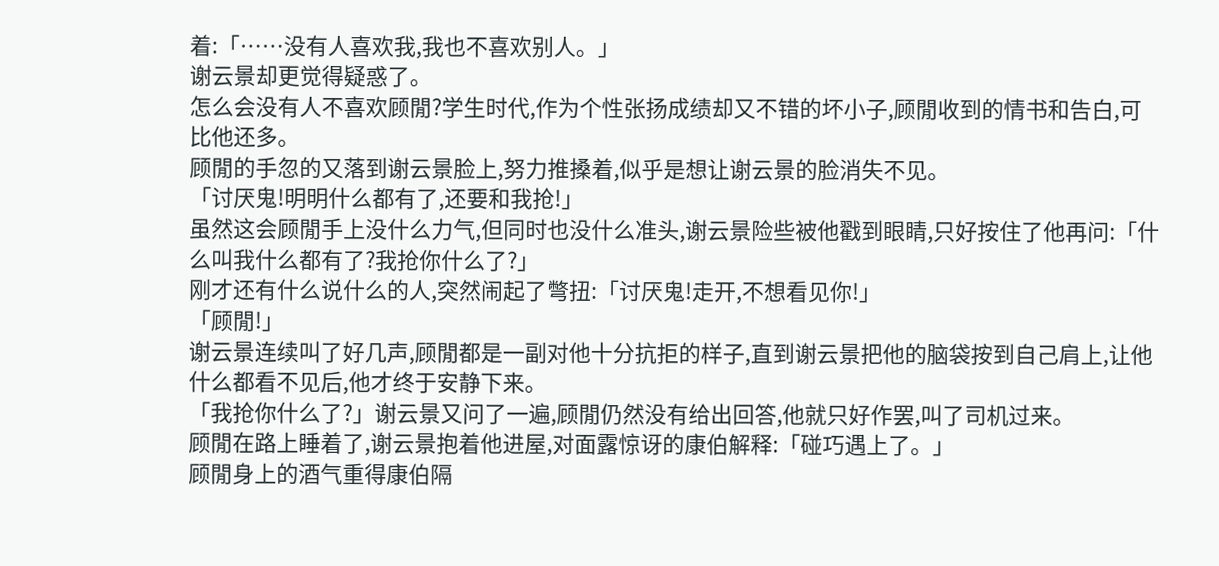着:「……没有人喜欢我,我也不喜欢别人。」
谢云景却更觉得疑惑了。
怎么会没有人不喜欢顾閒?学生时代,作为个性张扬成绩却又不错的坏小子,顾閒收到的情书和告白,可比他还多。
顾閒的手忽的又落到谢云景脸上,努力推搡着,似乎是想让谢云景的脸消失不见。
「讨厌鬼!明明什么都有了,还要和我抢!」
虽然这会顾閒手上没什么力气,但同时也没什么准头,谢云景险些被他戳到眼睛,只好按住了他再问:「什么叫我什么都有了?我抢你什么了?」
刚才还有什么说什么的人,突然闹起了彆扭:「讨厌鬼!走开,不想看见你!」
「顾閒!」
谢云景连续叫了好几声,顾閒都是一副对他十分抗拒的样子,直到谢云景把他的脑袋按到自己肩上,让他什么都看不见后,他才终于安静下来。
「我抢你什么了?」谢云景又问了一遍,顾閒仍然没有给出回答,他就只好作罢,叫了司机过来。
顾閒在路上睡着了,谢云景抱着他进屋,对面露惊讶的康伯解释:「碰巧遇上了。」
顾閒身上的酒气重得康伯隔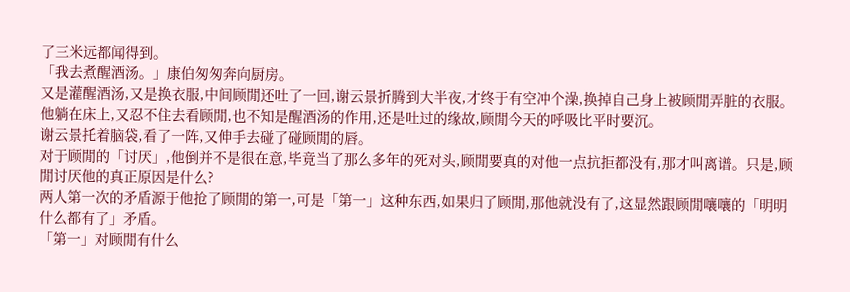了三米远都闻得到。
「我去煮醒酒汤。」康伯匆匆奔向厨房。
又是灌醒酒汤,又是换衣服,中间顾閒还吐了一回,谢云景折腾到大半夜,才终于有空冲个澡,换掉自己身上被顾閒弄脏的衣服。
他躺在床上,又忍不住去看顾閒,也不知是醒酒汤的作用,还是吐过的缘故,顾閒今天的呼吸比平时要沉。
谢云景托着脑袋,看了一阵,又伸手去碰了碰顾閒的唇。
对于顾閒的「讨厌」,他倒并不是很在意,毕竟当了那么多年的死对头,顾閒要真的对他一点抗拒都没有,那才叫离谱。只是,顾閒讨厌他的真正原因是什么?
两人第一次的矛盾源于他抢了顾閒的第一,可是「第一」这种东西,如果归了顾閒,那他就没有了,这显然跟顾閒嚷嚷的「明明什么都有了」矛盾。
「第一」对顾閒有什么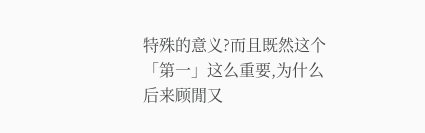特殊的意义?而且既然这个「第一」这么重要,为什么后来顾閒又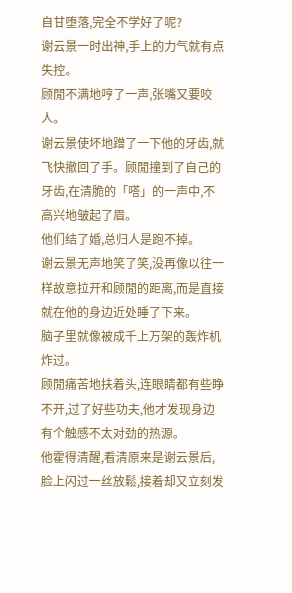自甘堕落,完全不学好了呢?
谢云景一时出神,手上的力气就有点失控。
顾閒不满地哼了一声,张嘴又要咬人。
谢云景使坏地蹭了一下他的牙齿,就飞快撤回了手。顾閒撞到了自己的牙齿,在清脆的「嗒」的一声中,不高兴地皱起了眉。
他们结了婚,总归人是跑不掉。
谢云景无声地笑了笑,没再像以往一样故意拉开和顾閒的距离,而是直接就在他的身边近处睡了下来。
脑子里就像被成千上万架的轰炸机炸过。
顾閒痛苦地扶着头,连眼睛都有些睁不开,过了好些功夫,他才发现身边有个触感不太对劲的热源。
他霍得清醒,看清原来是谢云景后,脸上闪过一丝放鬆,接着却又立刻发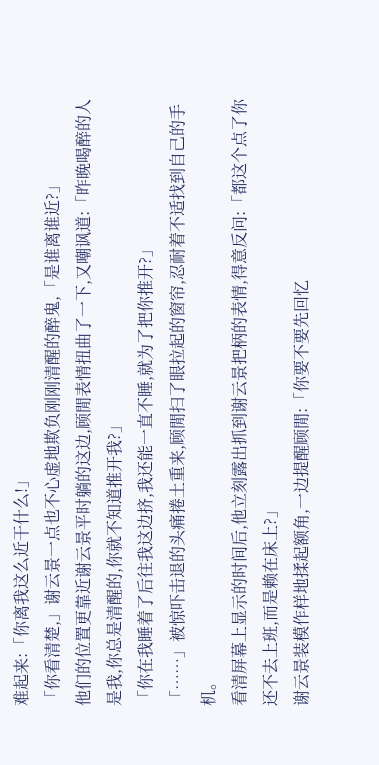难起来:「你离我这么近干什么!」
「你看清楚,」谢云景一点也不心虚地欺负刚刚清醒的醉鬼,「是谁离谁近?」
他们的位置更靠近谢云景平时躺的这边,顾閒表情扭曲了一下,又嘲讽道:「昨晚喝醉的人是我,你总是清醒的,你就不知道推开我?」
「你在我睡着了后往我这边挤,我还能一直不睡,就为了把你推开?」
「……」被惊吓击退的头痛捲土重来,顾閒扫了眼拉起的窗帘,忍耐着不适找到自己的手机。
看清屏幕上显示的时间后,他立刻露出抓到谢云景把柄的表情,得意反问:「都这个点了你还不去上班,而是赖在床上?」
谢云景装模作样地揉起额角,一边提醒顾閒:「你要不要先回忆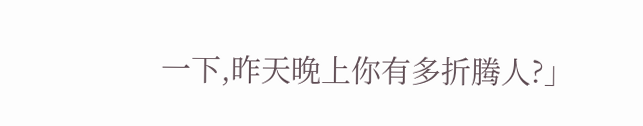一下,昨天晚上你有多折腾人?」